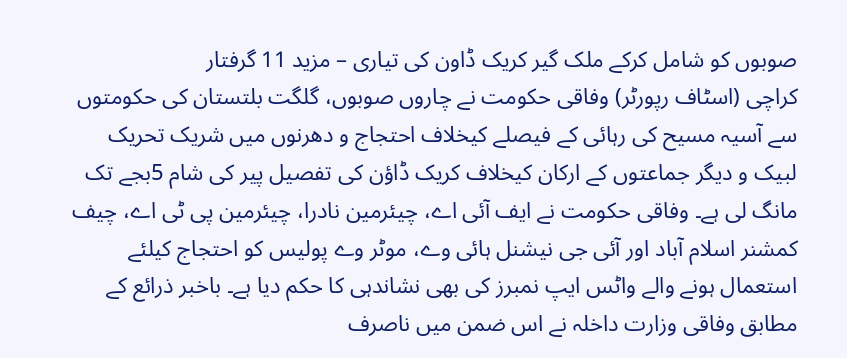صوبوں کو شامل کرکے ملک گیر کریک ڈاون کی تیاری – مزید 11 گرفتار
کراچی (اسٹاف رپورٹر) وفاقی حکومت نے چاروں صوبوں، گلگت بلتستان کی حکومتوں سے آسیہ مسیح کی رہائی کے فیصلے کیخلاف احتجاج و دھرنوں میں شریک تحریک لبیک و دیگر جماعتوں کے ارکان کیخلاف کریک ڈاؤن کی تفصیل پیر کی شام 5بجے تک مانگ لی ہے۔ وفاقی حکومت نے ایف آئی اے، چیئرمین نادرا، چیئرمین پی ٹی اے، چیف کمشنر اسلام آباد اور آئی جی نیشنل ہائی وے، موٹر وے پولیس کو احتجاج کیلئے استعمال ہونے والے واٹس ایپ نمبرز کی بھی نشاندہی کا حکم دیا ہے۔ باخبر ذرائع کے مطابق وفاقی وزارت داخلہ نے اس ضمن میں ناصرف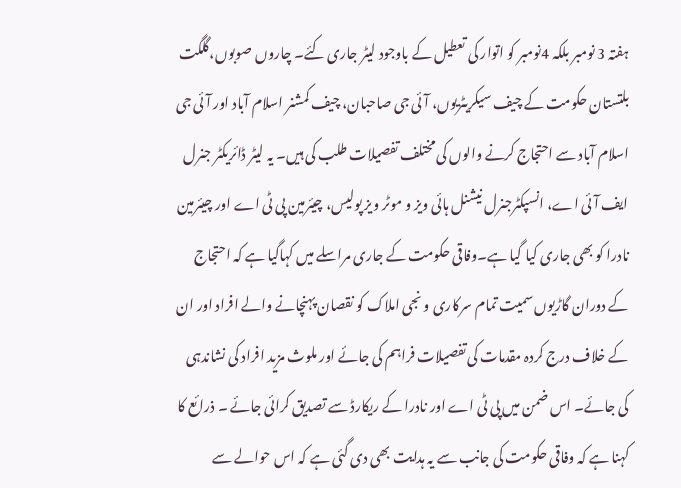ہفتہ 3 نومبر بلکہ 4نومبر کو اتوار کی تعطیل کے باوجود لیٹر جاری کئے۔ چاروں صوبوں،گلگت بلتستان حکومت کے چیف سیکریٹریوں، آئی جی صاحبان، چیف کمشنر اسلام آباد اور آئی جی اسلام آباد سے احتجاج کرنے والوں کی مختلف تفصیلات طلب کی ہیں۔ یہ لیٹر ڈائریکٹر جنرل ایف آئی اے، انسپکٹرجنرل نیشنل ہائی ویز و موٹر ویز پولیس، چیئرمین پی ٹی اے اور چیئرمین نادرا کو بھی جاری کیا گیا ہے۔وفاقی حکومت کے جاری مراسلے میں کہاگیا ہے کہ احتجاج کے دوران گاڑیوں سمیت تمام سرکاری و نجی املاک کو نقصان پہنچانے والے افراد اور ان کے خلاف درج کردہ مقدمات کی تفصیلات فراہم کی جائے اور ملوث مزید افراد کی نشاندہی کی جائے۔ اس ضمن میں پی ٹی اے اور نادرا کے ریکارڈ سے تصدیق کرائی جائے ۔ ذرائع کا کہنا ہے کہ وفاقی حکومت کی جانب سے یہ ہدایت بھی دی گئی ہے کہ اس حوالے سے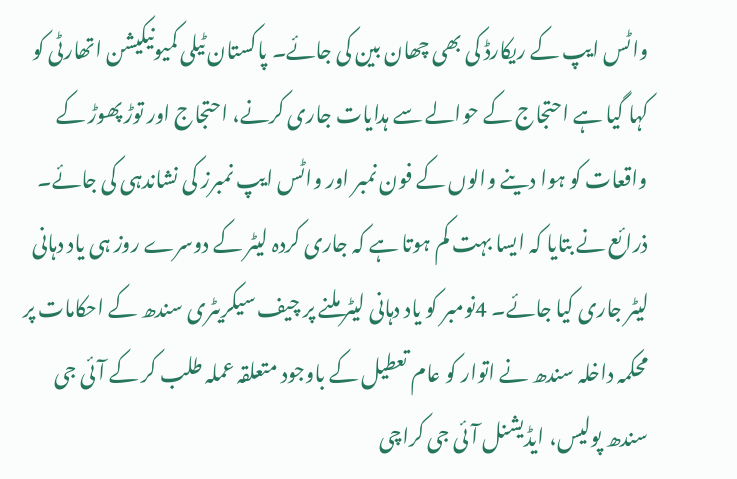واٹس ایپ کے ریکارڈ کی بھی چھان بین کی جائے۔ پاکستان ٹیلی کمیونیکیشن اتھارٹی کو کہا گیا ہے احتجاج کے حوالے سے ہدایات جاری کرنے، احتجاج اور توڑ پھوڑ کے واقعات کو ہوا دینے والوں کے فون نمبر اور واٹس ایپ نمبرز کی نشاندہی کی جائے۔ ذرائع نے بتایا کہ ایسا بہت کم ہوتا ہے کہ جاری کردہ لیٹر کے دوسرے روز ہی یاد دہانی لیٹر جاری کیا جائے۔ 4نومبر کو یاد دہانی لیٹر ملنے پر چیف سیکریٹری سندھ کے احکامات پر محکمہ داخلہ سندھ نے اتوار کو عام تعطیل کے باوجود متعلقہ عملہ طلب کر کے آئی جی سندھ پولیس، ایڈیشنل آئی جی کراچی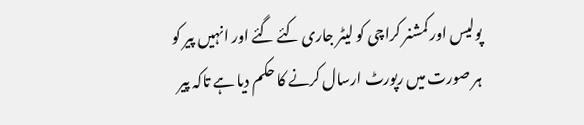پولیس اور کمشنر کراچی کو لیٹر جاری کئے گئے اور انہیں پیر کو ہر صورت میں رپورٹ ارسال کرنے کا حکم دیا ہے تاکہ پیر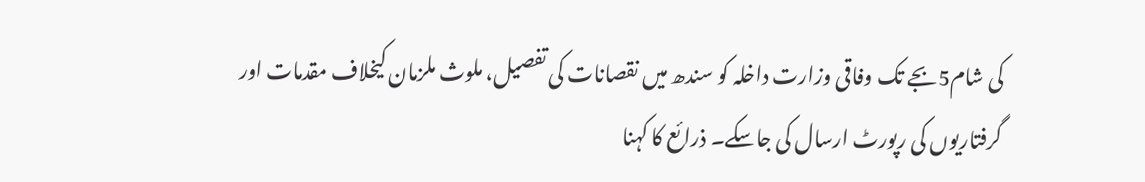کی شام5بجے تک وفاقی وزارت داخلہ کو سندھ میں نقصانات کی تفصیل، ملوث ملزمان کیخلاف مقدمات اور گرفتاریوں کی رپورٹ ارسال کی جاسکے۔ ذرائع کا کہنا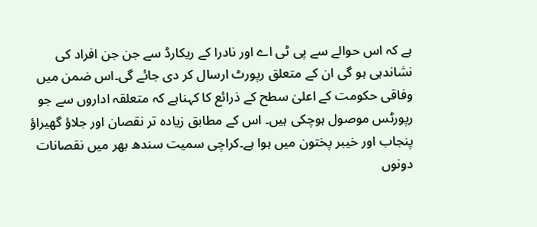ہے کہ اس حوالے سے پی ٹی اے اور نادرا کے ریکارڈ سے جن جن افراد کی نشاندہی ہو گی ان کے متعلق رپورٹ ارسال کر دی جائے گی۔اس ضمن میں وفاقی حکومت کے اعلیٰ سطح کے ذرائع کا کہناہے کہ متعلقہ اداروں سے جو رپورٹس موصول ہوچکی ہیں۔ اس کے مطابق زیادہ تر نقصان اور جلاؤ گھیراؤ پنجاب اور خیبر پختون میں ہوا ہے۔کراچی سمیت سندھ بھر میں نقصانات دونوں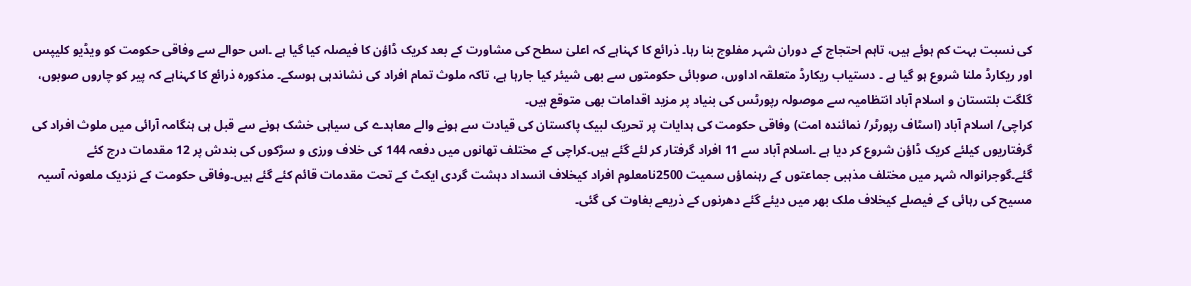کی نسبت بہت کم ہوئے ہیں، تاہم احتجاج کے دوران شہر مفلوج بنا رہا۔ ذرائع کا کہناہے کہ اعلیٰ سطح کی مشاورت کے بعد کریک ڈاؤن کا فیصلہ کیا گیا ہے ۔اس حوالے سے وفاقی حکومت کو ویڈیو کلیپس اور ریکارڈ ملنا شروع ہو گیا ہے ۔ دستیاب ریکارڈ متعلقہ اداورں، صوبائی حکومتوں سے بھی شیئر کیا جارہا ہے، تاکہ ملوث تمام افراد کی نشاندہی ہوسکے۔ مذکورہ ذرائع کا کہناہے کہ پیر کو چاروں صوبوں، گلگت بلتستان و اسلام آباد انتظامیہ سے موصولہ رپورٹس کی بنیاد پر مزید اقدامات بھی متوقع ہیں۔
کراچی/ اسلام آباد (اسٹاف رپورٹر/ نمائندہ امت) وفاقی حکومت کی ہدایات پر تحریک لبیک پاکستان کی قیادت سے ہونے والے معاہدے کی سیاہی خشک ہونے سے قبل ہی ہنگامہ آرائی میں ملوث افراد کی گرفتاریوں کیلئے کریک ڈاؤن شروع کر دیا ہے ۔اسلام آباد سے 11 افراد گرفتار کر لئے گئے ہیں۔کراچی کے مختلف تھانوں میں دفعہ 144 کی خلاف ورزی و سڑکوں کی بندش پر 12 مقدمات درج کئے گئے۔گوجرانوالہ شہر میں مختلف مذہبی جماعتوں کے رہنماؤں سمیت 2500نامعلوم افراد کیخلاف انسداد دہشت گردی ایکٹ کے تحت مقدمات قائم کئے گئے ہیں۔وفاقی حکومت کے نزدیک ملعونہ آسیہ مسیح کی رہائی کے فیصلے کیخلاف ملک بھر میں دیئے گئے دھرنوں کے ذریعے بغاوت کی گئی۔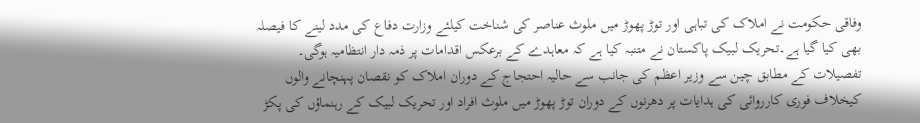وفاقی حکومت نے املاک کی تباہی اور توڑ پھوڑ میں ملوث عناصر کی شناخت کیلئے وزارت دفاع کی مدد لینے کا فیصلہ بھی کیا گیا ہے۔تحریک لبیک پاکستان نے متنبہ کیا ہے کہ معاہدے کے برعکس اقدامات پر ذمہ دار انتظامیہ ہوگی۔ تفصیلات کے مطابق چین سے وزیر اعظم کی جانب سے حالیہ احتجاج کے دوران املاک کو نقصان پہنچانے والوں کیخلاف فوری کارروائی کی ہدایات پر دھرنوں کے دوران توڑ پھوڑ میں ملوث افراد اور تحریک لبیک کے رہنماؤں کی پکڑ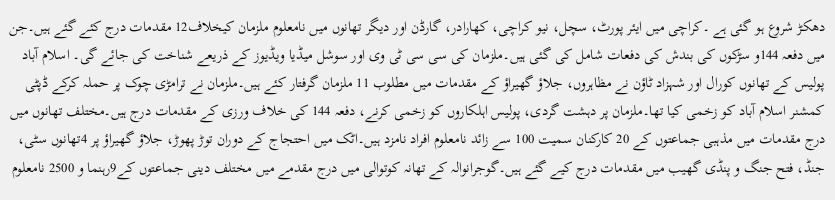دھکڑ شروع ہو گئی ہے ۔کراچی میں ایئر پورٹ، سچل، نیو کراچی، کھارادر، گارڈن اور دیگر تھانوں میں نامعلوم ملزمان کیخلاف12 مقدمات درج کئے گئے ہیں۔جن میں دفعہ 144و سڑکوں کی بندش کی دفعات شامل کی گئی ہیں۔ملزمان کی سی سی ٹی وی اور سوشل میڈیا ویڈیوز کے ذریعے شناخت کی جائے گی۔ اسلام آباد پولیس کے تھانوں کورال اور شہزاد ٹاؤن نے مظاہروں، جلاؤ گھیراؤ کے مقدمات میں مطلوب 11 ملزمان گرفتار کئے ہیں۔ملزمان نے ترامڑی چوک پر حملہ کرکے ڈپٹی کمشنر اسلام آباد کو زخمی کیا تھا۔ملزمان پر دہشت گردی، پولیس اہلکاروں کو زخمی کرنے، دفعہ 144 کی خلاف ورزی کے مقدمات درج ہیں۔مختلف تھانوں میں درج مقدمات میں مذہبی جماعتوں کے 20 کارکنان سمیت 100 سے زائد نامعلوم افراد نامزد ہیں۔اٹک میں احتجاج کے دوران توڑ پھوڑ، جلاؤ گھیراؤ پر 4تھانوں سٹی، جنڈ، فتح جنگ و پنڈی گھیب میں مقدمات درج کیے گئے ہیں۔گوجرانوالہ کے تھانہ کوتوالی میں درج مقدمے میں مختلف دینی جماعتوں کے9رہنما و 2500 نامعلوم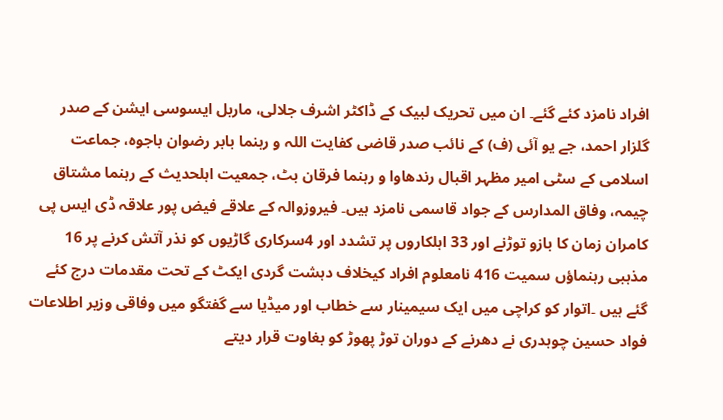افراد نامزد کئے گئے۔ ان میں تحریک لبیک کے ڈاکٹر اشرف جلالی، ماربل ایسوسی ایشن کے صدر گلزار احمد، جے یو آئی (ف) کے نائب صدر قاضی کفایت اللہ و رہنما بابر رضوان باجوہ، جماعت اسلامی کے سٹی امیر مظہر اقبال رندھاوا و رہنما فرقان بٹ، جمعیت اہلحدیث کے رہنما مشتاق چیمہ، وفاق المدارس کے جواد قاسمی نامزد ہیں۔ فیروزوالہ کے علاقے فیض پور علاقہ ڈی ایس پی کامران زمان کا بازو توڑنے اور 33 اہلکاروں پر تشدد اور 4سرکاری گاڑیوں کو نذر آتش کرنے پر 16 مذہبی رہنماؤں سمیت 416 نامعلوم افراد کیخلاف دہشت گردی ایکٹ کے تحت مقدمات درج کئے گئے ہیں ۔اتوار کو کراچی میں ایک سیمینار سے خطاب اور میڈیا سے گفتگو میں وفاقی وزیر اطلاعات فواد حسین چوہدری نے دھرنے کے دوران توڑ پھوڑ کو بغاوت قرار دیتے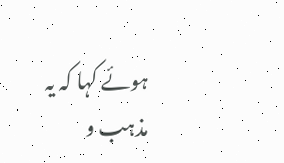ہوئے کہا کہ یہ مذہب و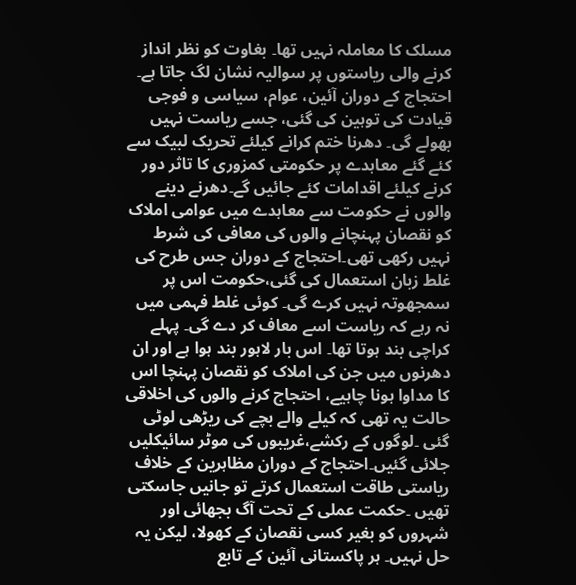مسلک کا معاملہ نہیں تھا۔ بغاوت کو نظر انداز کرنے والی ریاستوں پر سوالیہ نشان لگ جاتا ہے۔ احتجاج کے دوران آئین، عوام، سیاسی و فوجی قیادت کی توہین کی گئی، جسے ریاست نہیں بھولے گی۔ دھرنا ختم کرانے کیلئے تحریک لبیک سے کئے گئے معاہدے پر حکومتی کمزوری کا تاثر دور کرنے کیلئے اقدامات کئے جائیں گے۔دھرنے دینے والوں نے حکومت سے معاہدے میں عوامی املاک کو نقصان پہنچانے والوں کی معافی کی شرط نہیں رکھی تھی۔احتجاج کے دوران جس طرح کی غلط زبان استعمال کی گئی،حکومت اس پر سمجھوتہ نہیں کرے گی۔ کوئی غلط فہمی میں نہ رہے کہ ریاست اسے معاف کر دے گی۔ پہلے کراچی بند ہوتا تھا۔ اس بار لاہور بند ہوا ہے اور ان دھرنوں میں جن کی املاک کو نقصان پہنچا اس کا مداوا ہونا چاہیے، احتجاج کرنے والوں کی اخلاقی حالت یہ تھی کہ کیلے والے بچے کی ریڑھی لوٹی گئی ۔لوگوں کے رکشے،غریبوں کی موٹر سائیکلیں جلائی گئیں۔احتجاج کے دوران مظاہرین کے خلاف ریاستی طاقت استعمال کرتے تو جانیں جاسکتی تھیں ۔حکمت عملی کے تحت آگ بجھائی اور شہروں کو بغیر کسی نقصان کے کھولا، لیکن یہ حل نہیں۔ ہر پاکستانی آئین کے تابع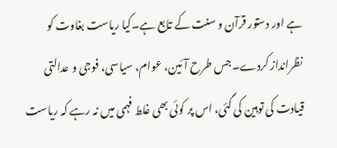ہے اور دستور قرآن و سنت کے تابع ہے۔کیا ریاست بغاوت کو نظرانداز کردے۔جس طرح آئین، عوام، سیاسی، فوجی و عدالتی قیادت کی توہین کی گئی، اس پر کوئی بھی غلط فہمی میں نہ رہے کہ ریاست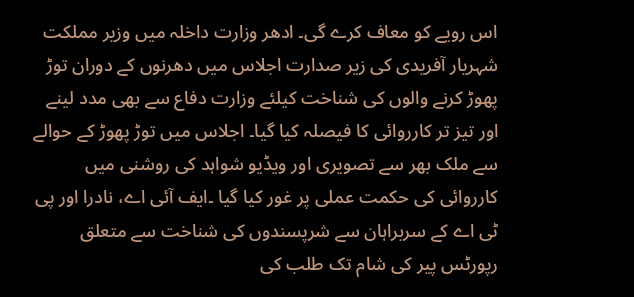اس رویے کو معاف کرے گی۔ ادھر وزارت داخلہ میں وزیر مملکت شہریار آفریدی کی زیر صدارت اجلاس میں دھرنوں کے دوران توڑ پھوڑ کرنے والوں کی شناخت کیلئے وزارت دفاع سے بھی مدد لینے اور تیز تر کارروائی کا فیصلہ کیا گیا۔ اجلاس میں توڑ پھوڑ کے حوالے سے ملک بھر سے تصویری اور ویڈیو شواہد کی روشنی میں کارروائی کی حکمت عملی پر غور کیا گیا ۔ایف آئی اے، نادرا اور پی ٹی اے کے سربراہان سے شرپسندوں کی شناخت سے متعلق رپورٹس پیر کی شام تک طلب کی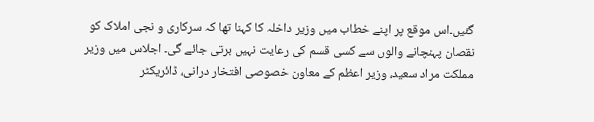گئیں۔اس موقع پر اپنے خطاب میں وزیر داخلہ کا کہنا تھا کہ سرکاری و نجی املاک کو نقصان پہنچانے والوں سے کسی قسم کی رعایت نہیں برتی جائے گی۔ اجلاس میں وزیر مملکت مراد سعید، وزیر اعظم کے معاون خصوصی افتخار درانی، ڈائریکٹر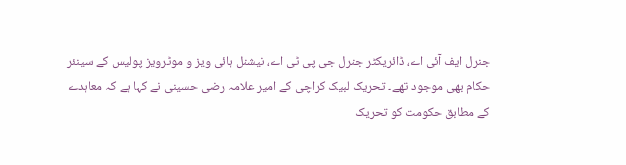جنرل ایف آئی اے، ڈائریکٹر جنرل جی پی ٹی اے، نیشنل ہائی ویز و موٹرویز پولیس کے سینئر حکام بھی موجود تھے۔ تحریک لبیک کراچی کے امیر علامہ رضی حسینی نے کہا ہے کہ معاہدے کے مطابق حکومت کو تحریک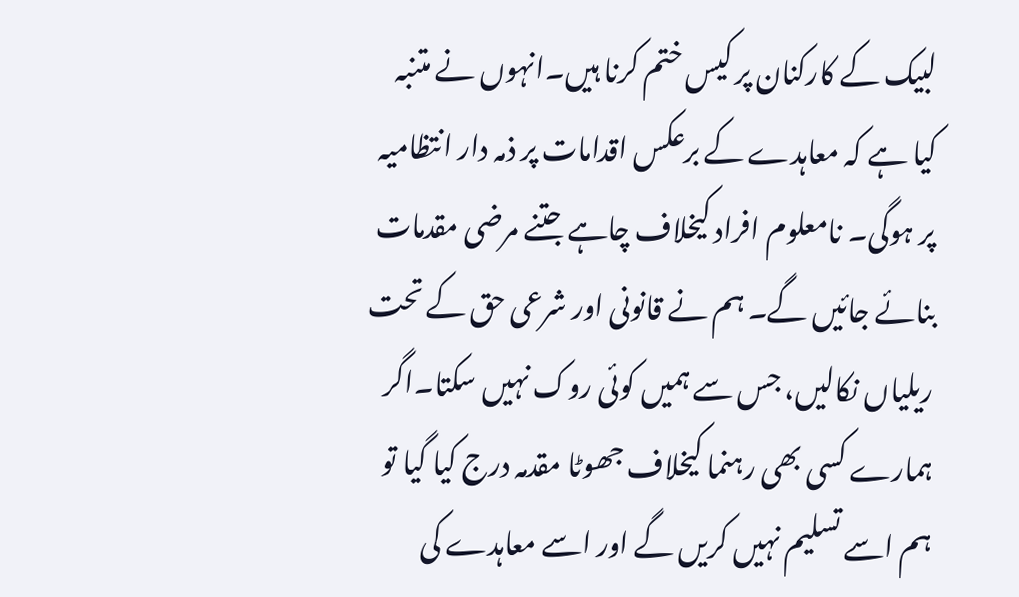لبیک کے کارکنان پر کیس ختم کرنا ہیں۔انہوں نے متنبہ کیا ہے کہ معاہدے کے برعکس اقدامات پر ذمہ دار انتظامیہ پر ہوگی۔ نامعلوم افراد کیخلاف چاہے جتنے مرضی مقدمات بنائے جائیں گے۔ ہم نے قانونی اور شرعی حق کے تحت ریلیاں نکالیں، جس سے ہمیں کوئی روک نہیں سکتا۔اگر ہمارے کسی بھی رہنما کیخلاف جھوٹا مقدمہ درج کیا گیا تو ہم اسے تسلیم نہیں کریں گے اور اسے معاہدے کی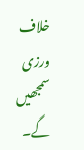خلاف ورزی سمجھیں گے۔